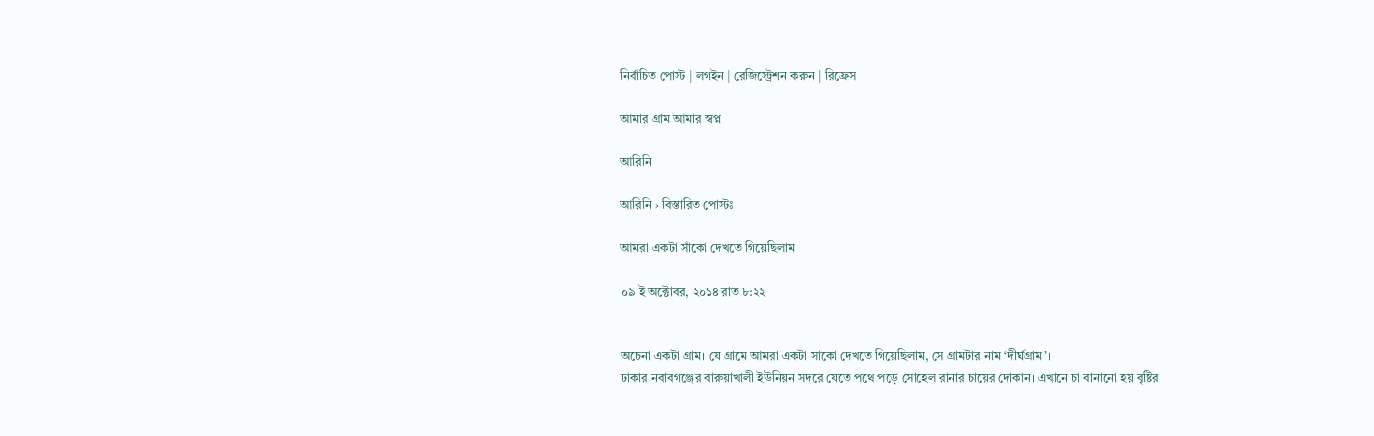নির্বাচিত পোস্ট | লগইন | রেজিস্ট্রেশন করুন | রিফ্রেস

আমার গ্রাম আমার স্বপ্ন

আরিনি

আরিনি › বিস্তারিত পোস্টঃ

আমরা একটা সাঁকো দেখতে গিয়েছিলাম

০৯ ই অক্টোবর, ২০১৪ রাত ৮:২২


অচেনা একটা গ্রাম। যে গ্রামে আমরা একটা সাকো দেখতে গিয়েছিলাম, সে গ্রামটার নাম ‘দীর্ঘগ্রাম’।
ঢাকার নবাবগঞ্জের বারুয়াখালী ইউনিয়ন সদরে যেতে পথে পড়ে সোহেল রানার চায়ের দোকান। এখানে চা বানানো হয় বৃষ্টির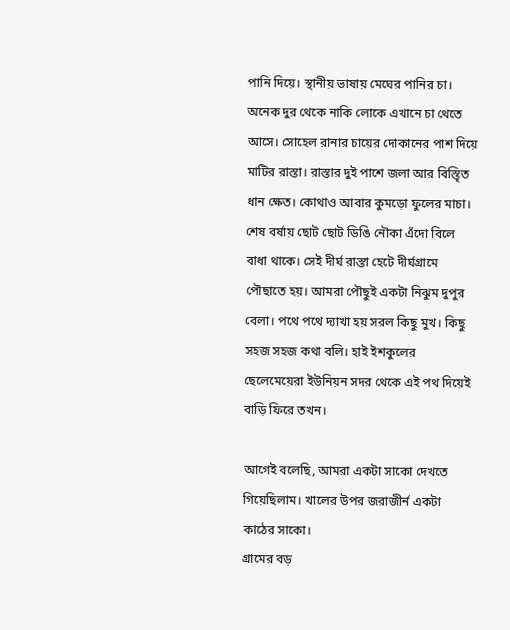পানি দিয়ে। স্থানীয় ভাষায় মেঘের পানির চা। অনেক দুর থেকে নাকি লোকে এখানে চা থেতে আসে। সোহেল রানার চায়ের দোকানের পাশ দিয়ে মাটির রাস্তা। রাস্তার দুই পাশে জলা আর বিস্তিৃত ধান ক্ষেত। কোথাও আবার কুমড়ো ফুলের মাচা। শেষ বর্ষায় ছোট ছোট ডিঙি নৌকা এঁদো বিলে বাধা থাকে। সেই দীর্ঘ রাস্তা হেটে দীর্ঘগ্রামে পৌছাতে হয়। আমরা পৌছুই একটা নিঝুম দুপুর বেলা। পথে পথে দ্যাখা হয় সরল কিছু মুখ। কিছু সহজ সহজ কথা বলি। হাই ইশকুলের ছেলেমেয়েরা ইউনিয়ন সদর থেকে এই পথ দিয়েই বাড়ি ফিরে তখন।

আগেই বলেছি, আমরা একটা সাকো দেখতে গিয়েছিলাম। খালের উপর জরাজীর্ন একটা কাঠের সাকো।
গ্রামের বড়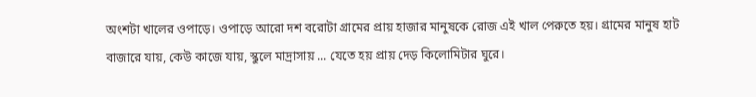অংশটা খালের ওপাড়ে। ওপাড়ে আরো দশ বরোটা গ্রামের প্রায় হাজার মানুষকে রোজ এই খাল পেরুতে হয়। গ্রামের মানুষ হাট বাজারে যায়, কেউ কাজে যায়, স্কুলে মাদ্রাসায় ... যেতে হয় প্রায় দেড় কিলোমিটার ঘুরে।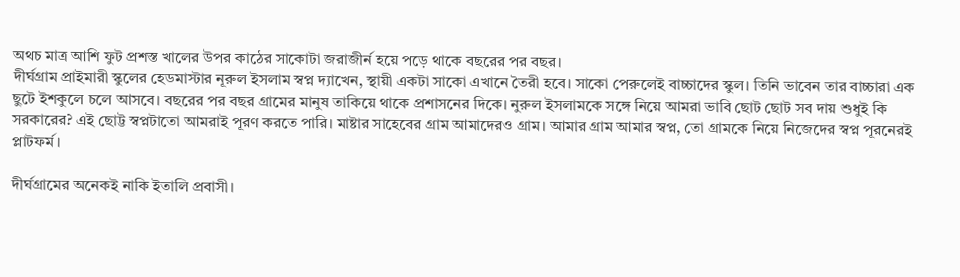অথচ মাত্র আশি ফুট প্রশস্ত খালের উপর কাঠের সাকোটা জরাজীর্ন হয়ে পড়ে থাকে বছরের পর বছর।
দীর্ঘগ্রাম প্রাইমারী স্কুলের হেডমাস্টার নূরুল ইসলাম স্বপ্ন দ্যাখেন, স্থায়ী একটা সাকো এখানে তৈরী হবে। সাকো পেরুলেই বাচ্চাদের স্কুল। তিনি ভাবেন তার বাচ্চারা এক ছুটে ইশকুলে চলে আসবে। বছরের পর বছর গ্রামের মানুষ তাকিয়ে থাকে প্রশাসনের দিকে। নুরুল ইসলামকে সঙ্গে নিয়ে আমরা ভাবি ছোট ছোট সব দায় শুধুই কি সরকারের? এই ছোট্ট স্বপ্নটাতো আমরাই পূরণ করতে পারি। মাষ্টার সাহেবের গ্রাম আমাদেরও গ্রাম। আমার গ্রাম আমার স্বপ্ন, তো গ্রামকে নিয়ে নিজেদের স্বপ্ন পূরনেরই প্লাটফর্ম।

দীর্ঘগ্রামের অনেকই নাকি ইতালি প্রবাসী।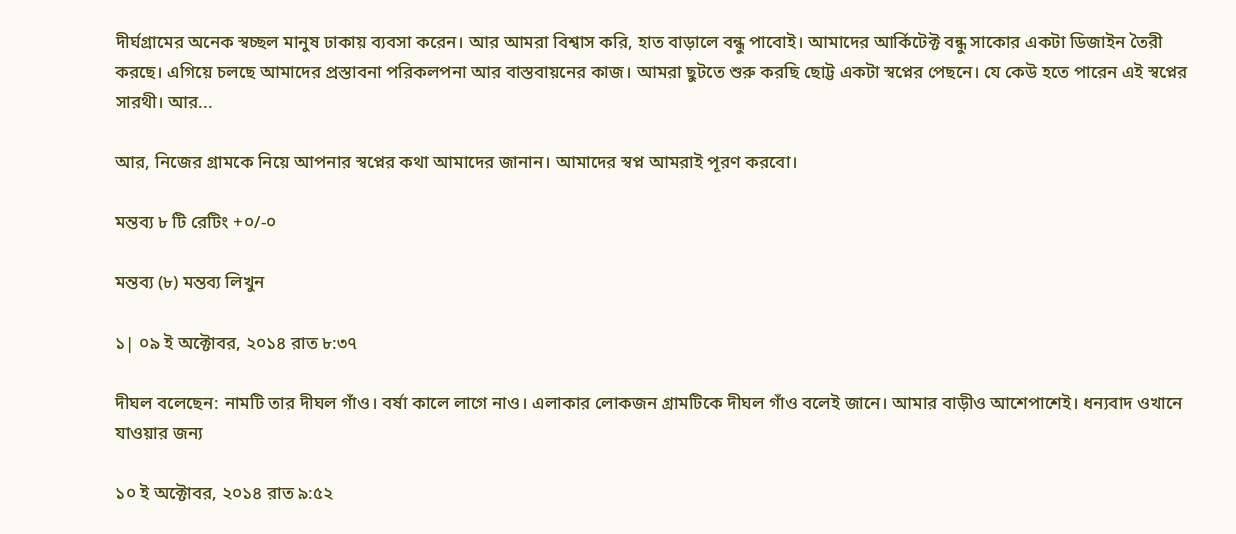দীর্ঘগ্রামের অনেক স্বচ্ছল মানুষ ঢাকায় ব্যবসা করেন। আর আমরা বিশ্বাস করি, হাত বাড়ালে বন্ধু পাবোই। আমাদের আর্কিটেক্ট বন্ধু সাকোর একটা ডিজাইন তৈরী করছে। এগিয়ে চলছে আমাদের প্রস্তাবনা পরিকলপনা আর বাস্তবায়নের কাজ। আমরা ছুটতে শুরু করছি ছোট্ট একটা স্বপ্নের পেছনে। যে কেউ হতে পারেন এই স্বপ্নের সারথী। আর...

আর, নিজের গ্রামকে নিয়ে আপনার স্বপ্নের কথা আমাদের জানান। আমাদের স্বপ্ন আমরাই পূরণ করবো।

মন্তব্য ৮ টি রেটিং +০/-০

মন্তব্য (৮) মন্তব্য লিখুন

১| ০৯ ই অক্টোবর, ২০১৪ রাত ৮:৩৭

দীঘল বলেছেন: নামটি তার দীঘল গাঁও। বর্ষা কালে লাগে নাও। এলাকার লোকজন গ্রামটিকে দীঘল গাঁও বলেই জানে। আমার বাড়ীও আশেপাশেই। ধন্যবাদ ওখানে যাওয়ার জন্য

১০ ই অক্টোবর, ২০১৪ রাত ৯:৫২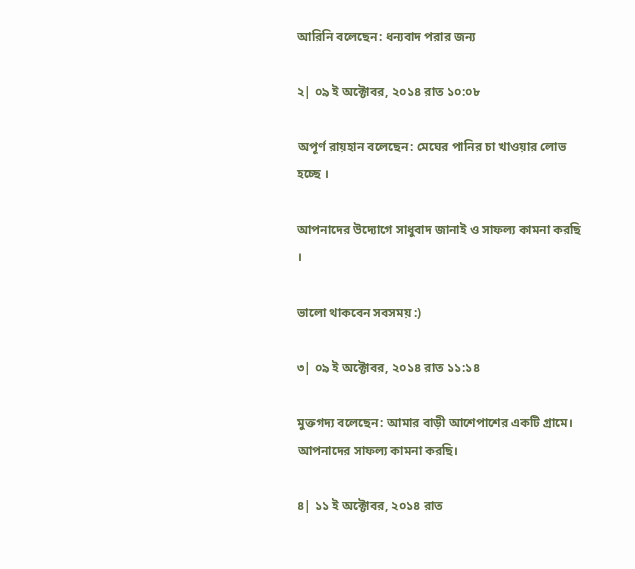আরিনি বলেছেন: ধন্যবাদ পরার জন্য

২| ০৯ ই অক্টোবর, ২০১৪ রাত ১০:০৮

অপূর্ণ রায়হান বলেছেন: মেঘের পানির চা খাওয়ার লোভ হচ্ছে ।

আপনাদের উদ্যোগে সাধুবাদ জানাই ও সাফল্য কামনা করছি ।

ভালো থাকবেন সবসময় :)

৩| ০৯ ই অক্টোবর, ২০১৪ রাত ১১:১৪

মুক্তগদ্য বলেছেন: আমার বাড়ী আশেপাশের একটি গ্রামে। আপনাদের সাফল্য কামনা করছি।

৪| ১১ ই অক্টোবর, ২০১৪ রাত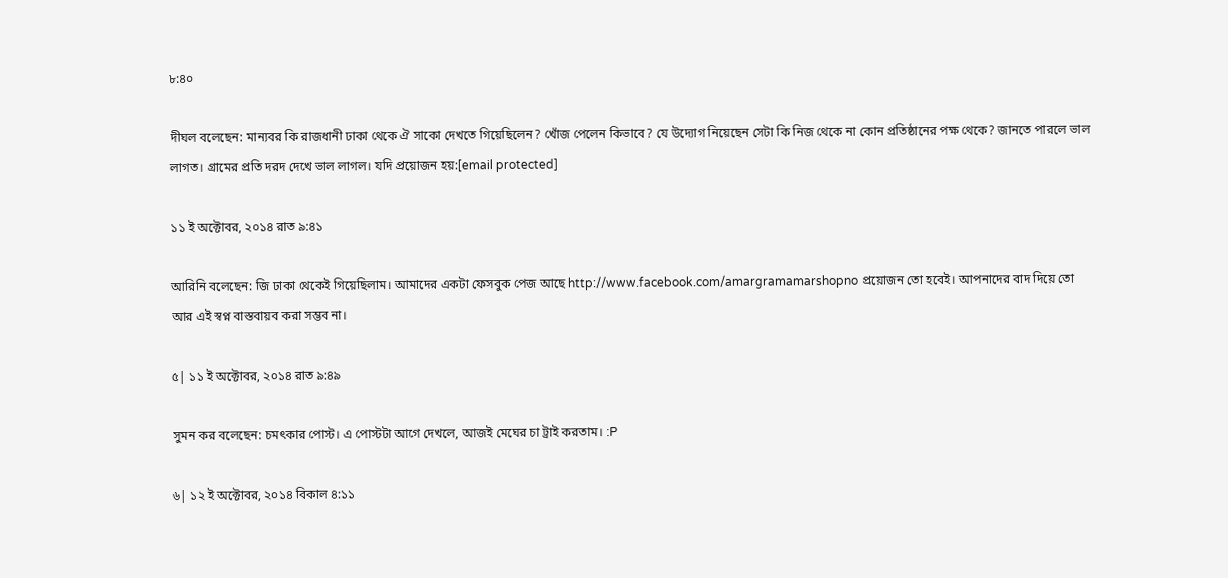৮:৪০

দীঘল বলেছেন: মান্যবর কি রাজধানী ঢাকা থেকে ঐ সাকো দেখতে গিয়েছিলেন? খোঁজ পেলেন কিভাবে? যে উদ্যোগ নিয়েছেন সেটা কি নিজ থেকে না কোন প্রতিষ্ঠানের পক্ষ থেকে? জানতে পারলে ভাল লাগত। গ্রামের প্রতি দরদ দেখে ভাল লাগল। যদি প্রয়োজন হয়:[email protected]

১১ ই অক্টোবর, ২০১৪ রাত ৯:৪১

আরিনি বলেছেন: জি ঢাকা থেকেই গিয়েছিলাম। আমাদের একটা ফেসবুক পেজ আছে http://www.facebook.com/amargramamarshopno প্রয়োজন তো হবেই। আপনাদের বাদ দিয়ে তো আর এই স্বপ্ন বাস্তবায়ব করা সম্ভব না।

৫| ১১ ই অক্টোবর, ২০১৪ রাত ৯:৪৯

সুমন কর বলেছেন: চমৎকার পোস্ট। এ পোস্টটা আগে দেখলে, আজই মেঘের চা ট্রাই করতাম। :P

৬| ১২ ই অক্টোবর, ২০১৪ বিকাল ৪:১১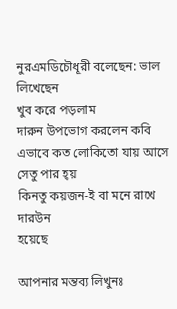নুরএমডিচৌধূরী বলেছেন: ভাল লিখেছেন
খুব করে পড়লাম
দারুন উপভোগ করলেন কবি
এভাবে কত লোকিতো যায় আসে
সেতু পার হ্য়
কিনতু কয়জন-ই বা মনে রাখে
দারউন
হয়েছে

আপনার মন্তব্য লিখুনঃ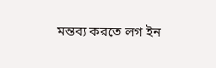মন্তব্য করতে লগ ইন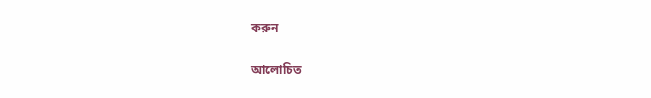করুন

আলোচিত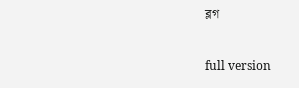ব্লগ


full version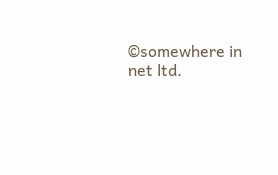©somewhere in net ltd.